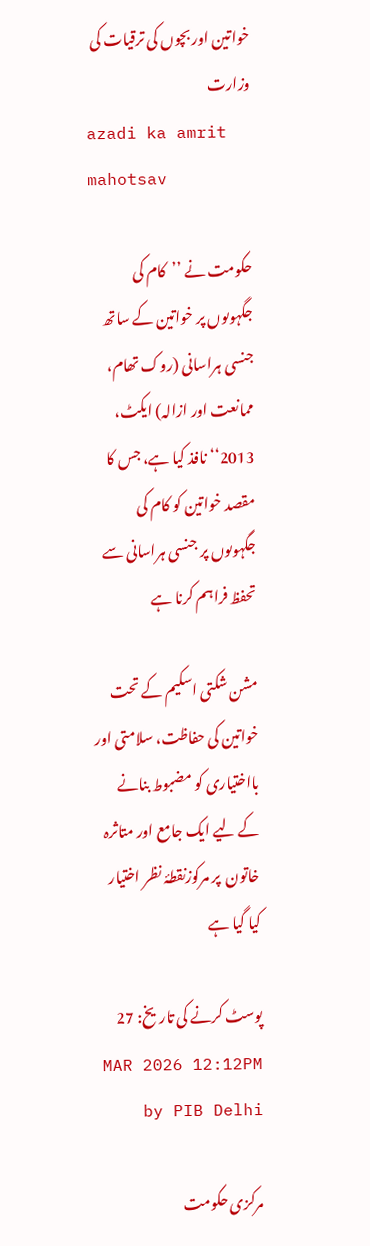خواتین اور بچوں کی ترقیات کی وزارت
azadi ka amrit mahotsav

حکومت نے ’’کام کی جگہوںوں پر خواتین کے ساتھ جنسی ہراسانی (روک تھام، ممانعت اور ازالہ) ایکٹ، 2013‘‘ نافذ کیا ہے، جس کا مقصد خواتین کو کام کی جگہوںوں پر جنسی ہراسانی سے تحفظ فراہم کرنا ہے

مشن شکتی اسکیم کے تحت خواتین کی حفاظت، سلامتی اور بااختیاری کو مضبوط بنانے کے لیے ایک جامع اور متاثرہ خاتون  پر مرکوزنقطۂ نظر اختیار کیا گیا ہے

پوسٹ کرنے کی تاریخ: 27 MAR 2026 12:12PM by PIB Delhi

مرکزی حکومت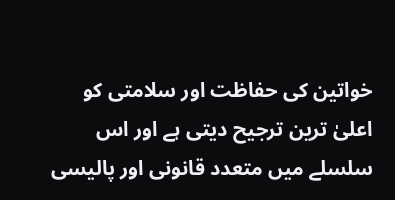خواتین کی حفاظت اور سلامتی کو اعلیٰ ترین ترجیح دیتی ہے اور اس سلسلے میں متعدد قانونی اور پالیسی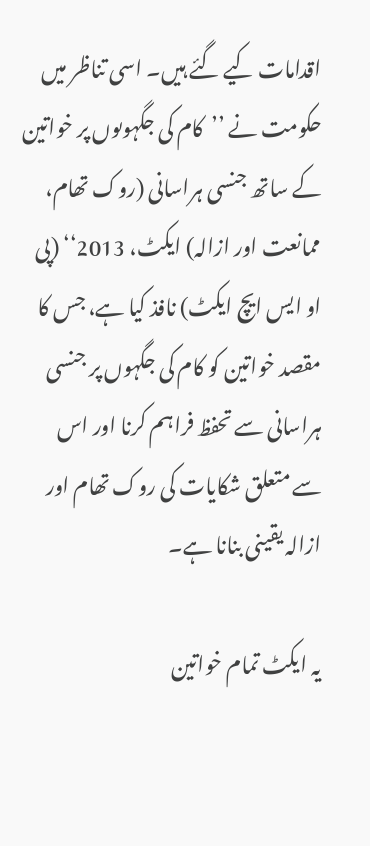اقدامات کیے گئے ہیں۔ اسی تناظر میں حکومت نے ’’کام کی جگہوںوں پر خواتین کے ساتھ جنسی ہراسانی (روک تھام، ممانعت اور ازالہ) ایکٹ، 2013‘‘ (پی او ایس ایچ ایکٹ) نافذ کیا ہے، جس کا مقصد خواتین کو کام کی جگہوں پر جنسی ہراسانی سے تحفظ فراہم کرنا اور اس سے متعلق شکایات کی روک تھام اور ازالہ یقینی بنانا ہے۔

یہ ایکٹ تمام خواتین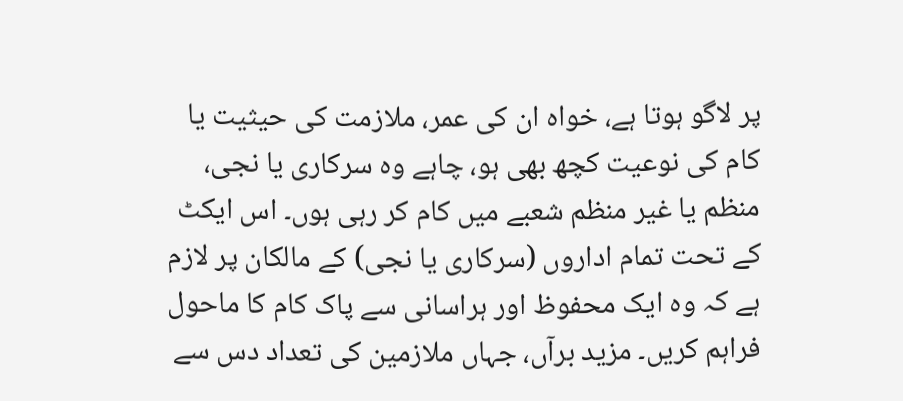پر لاگو ہوتا ہے، خواہ ان کی عمر، ملازمت کی حیثیت یا کام کی نوعیت کچھ بھی ہو، چاہے وہ سرکاری یا نجی، منظم یا غیر منظم شعبے میں کام کر رہی ہوں۔ اس ایکٹ کے تحت تمام اداروں (سرکاری یا نجی) کے مالکان پر لازم ہے کہ وہ ایک محفوظ اور ہراسانی سے پاک کام کا ماحول فراہم کریں۔ مزید برآں، جہاں ملازمین کی تعداد دس سے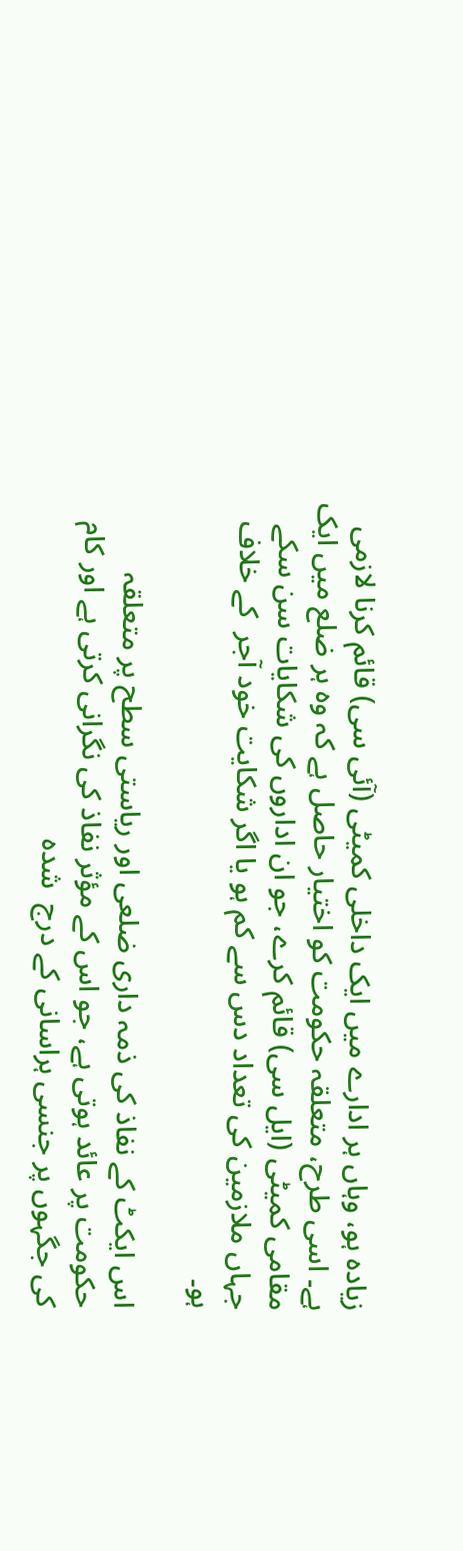زیادہ ہو، وہاں ہر ادارے میں ایک داخلی کمیٹی (آئی سی) قائم کرنا لازمی ہے۔ اسی طرح، متعلقہ حکومت کو اختیار حاصل ہے کہ وہ ہر ضلع میں ایک مقامی کمیٹی (ایل سی) قائم کرے، جو ان اداروں کی شکایات سن سکے جہاں ملازمین کی تعداد دس سے کم ہو یا اگر شکایت خود آجر  کے خلاف ہو۔

اس ایکٹ کے نفاذ کی ذمہ داری ضلعی اور ریاستی سطح پر متعلقہ حکومت پر عائد ہوتی ہے، جو اس کے مؤثر نفاذ کی نگرانی کرتی ہے اور کام کی جگہوں پر جنسی ہراسانی کے درج  شدہ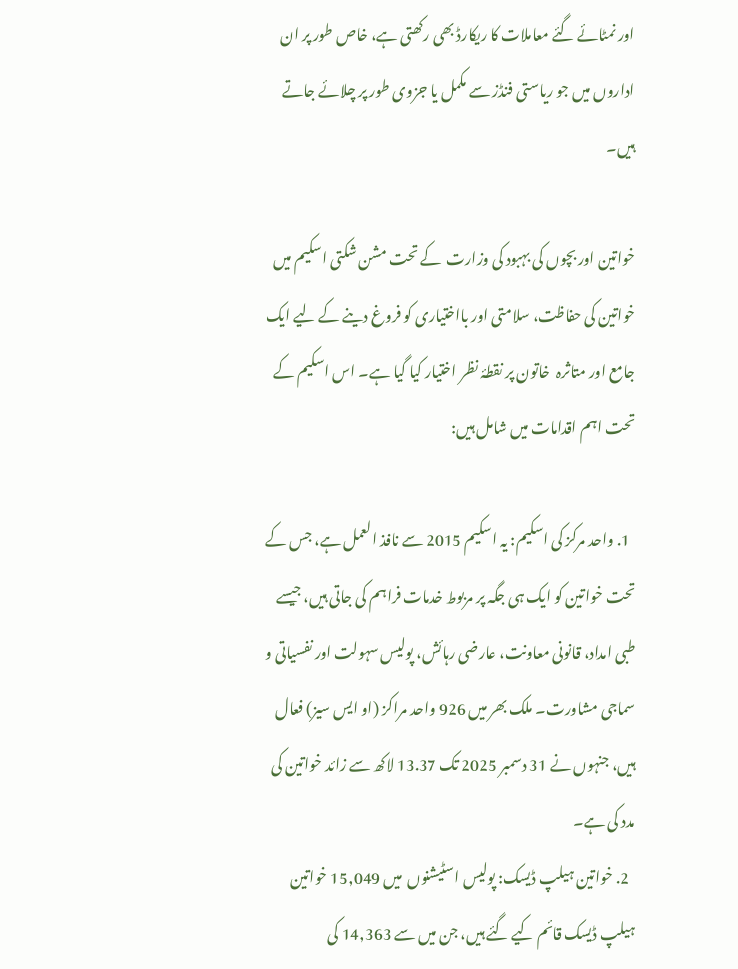اور نمٹائے گئے معاملات کا ریکارڈ بھی رکھتی ہے، خاص طور پر ان اداروں میں جو ریاستی فنڈز سے مکمل یا جزوی طور پر چلائے جاتے ہیں۔

خواتین اور بچوں کی بہبود کی وزارت  کے تحت مشن شکتی اسکیم میں خواتین کی حفاظت، سلامتی اور بااختیاری کو فروغ دینے کے لیے ایک جامع اور متاثرہ  خاتون پر نقطۂ نظر اختیار کیا گیا ہے۔ اس اسکیم کے تحت اہم اقدامات میں شامل ہیں:

  1. واحد مرکز کی اسکیم: یہ اسکیم 2015 سے نافذ العمل ہے، جس کے تحت خواتین کو ایک ہی جگہ پر مربوط خدمات فراہم کی جاتی ہیں، جیسے طبی امداد، قانونی معاونت، عارضی رہائش، پولیس سہولت اور نفسیاتی و سماجی مشاورت۔ ملک بھر میں 926 واحد مراکز (او ایس سیز) فعال ہیں، جنہوں نے 31 دسمبر 2025 تک 13.37 لاکھ سے زائد خواتین کی مدد کی ہے۔
  2. خواتین ہیلپ ڈیسک: پولیس اسٹیشنوں  میں 15,049 خواتین ہیلپ ڈیسک قائم کیے گئے ہیں، جن میں سے 14,363 کی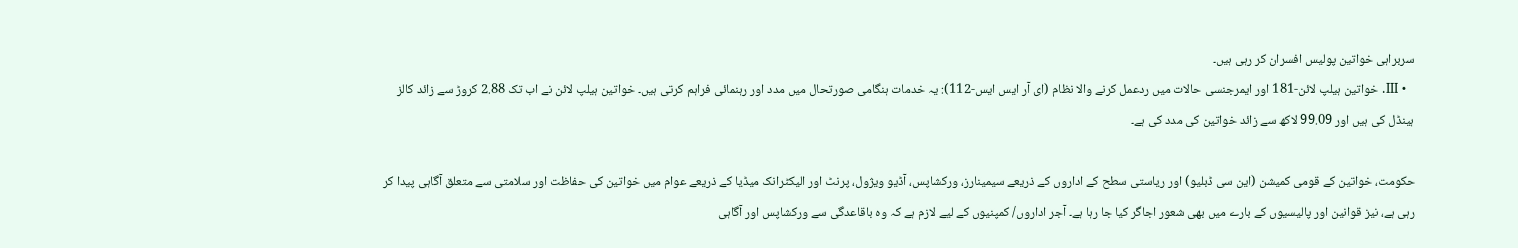سربراہی خواتین پولیس افسران کر رہی ہیں۔
  • III. خواتین ہیلپ لائن-181 اور ایمرجنسی حالات میں ردعمل کرنے والا نظام (ای آر ایس ایس-112): یہ خدمات ہنگامی صورتحال میں مدد اور رہنمائی فراہم کرتی ہیں۔ خواتین ہیلپ لائن نے اب تک 2.88 کروڑ سے زائد کالز ہینڈل کی ہیں اور 99.09 لاکھ سے زائد خواتین کی مدد کی ہے۔

حکومت، خواتین کے قومی کمیشن (این سی ڈبلیو) اور ریاستی سطح کے اداروں کے ذریعے سیمینارز، ورکشاپس، آڈیو ویژول، پرنٹ اور الیکٹرانک میڈیا کے ذریعے عوام میں خواتین کی حفاظت اور سلامتی سے متعلق آگاہی پیدا کر رہی ہے، نیز قوانین اور پالیسیوں کے بارے میں بھی شعور اجاگر کیا جا رہا ہے۔ آجر اداروں/ کمپنیوں کے لیے لازم ہے کہ وہ باقاعدگی سے ورکشاپس اور آگاہی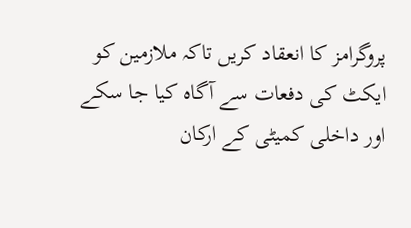پروگرامز کا انعقاد کریں تاکہ ملازمین کو ایکٹ کی دفعات سے آگاہ کیا جا سکے اور داخلی کمیٹی کے ارکان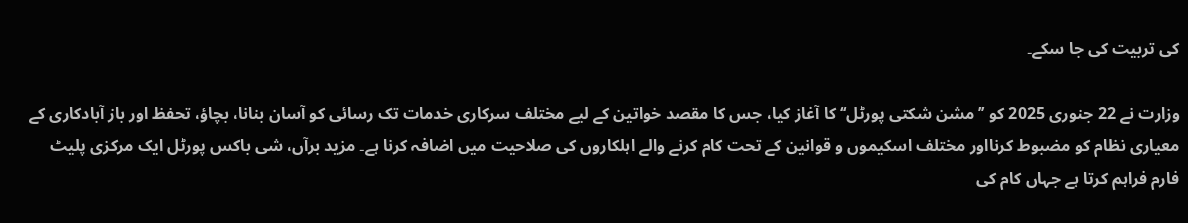کی تربیت کی جا سکے۔

وزارت نے 22 جنوری 2025 کو ’’مشن شکتی پورٹل‘‘ کا آغاز کیا، جس کا مقصد خواتین کے لیے مختلف سرکاری خدمات تک رسائی کو آسان بنانا، بچاؤ، تحفظ اور باز آبادکاری کے معیاری نظام کو مضبوط کرنااور مختلف اسکیموں و قوانین کے تحت کام کرنے والے اہلکاروں کی صلاحیت میں اضافہ کرنا ہے۔ مزید برآں، شی باکس پورٹل ایک مرکزی پلیٹ فارم فراہم کرتا ہے جہاں کام کی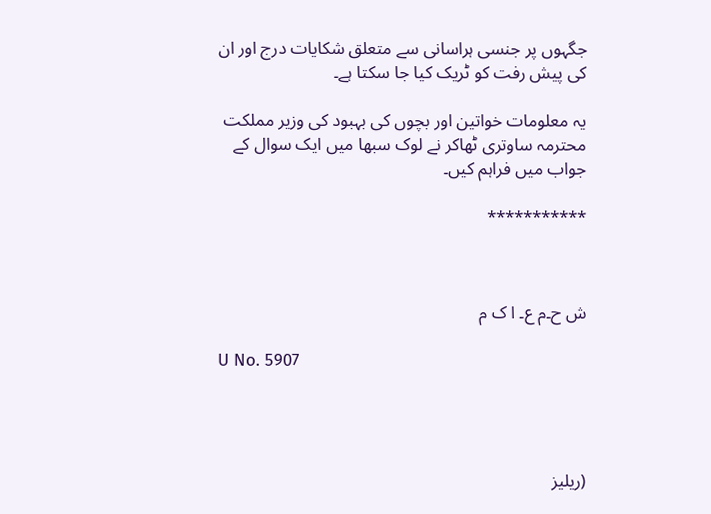جگہوں پر جنسی ہراسانی سے متعلق شکایات درج اور ان کی پیش رفت کو ٹریک کیا جا سکتا ہے۔

یہ معلومات خواتین اور بچوں کی بہبود کی وزیر مملکت محترمہ ساوتری ٹھاکر نے لوک سبھا میں ایک سوال کے جواب میں فراہم کیں۔

***********



ش ح۔م ع۔ ا ک م

U No. 5907




(ریلیز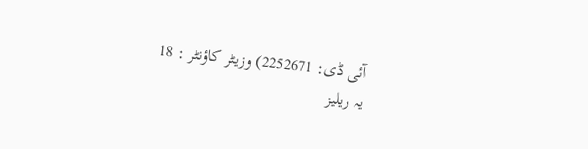آئی ڈی: 2252671) وزیٹر کاؤنٹر : 18
یہ ریلیز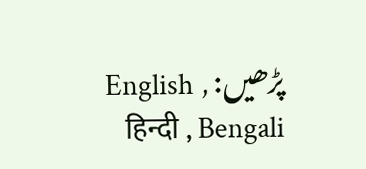پڑھیں: English , हिन्दी , Bengali